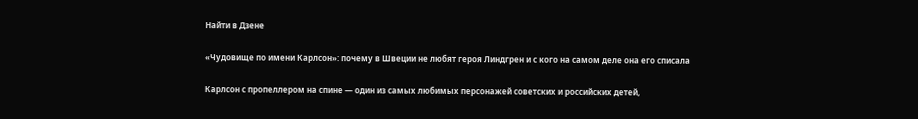Найти в Дзене

«Чудовище по имени Карлсон»: почему в Швеции не любят героя Линдгрен и с кого на самом деле она его списала

Карлсон с пропеллером на спине — один из самых любимых персонажей советских и российских детей,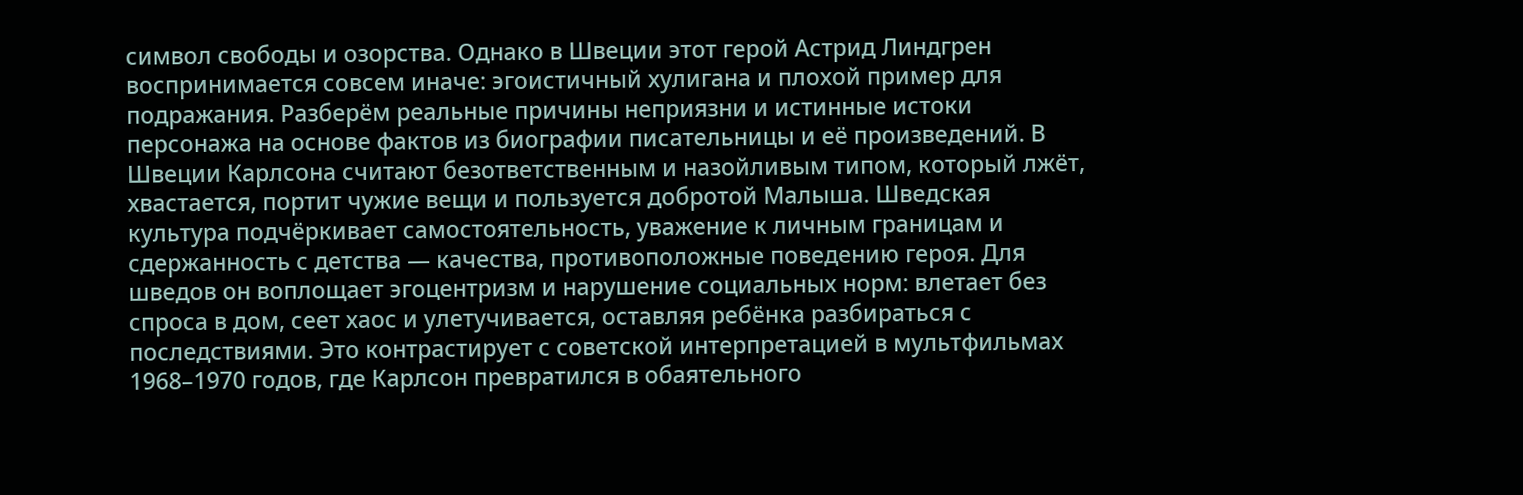символ свободы и озорства. Однако в Швеции этот герой Астрид Линдгрен воспринимается совсем иначе: эгоистичный хулигана и плохой пример для подражания. Разберём реальные причины неприязни и истинные истоки персонажа на основе фактов из биографии писательницы и её произведений. В Швеции Карлсона считают безответственным и назойливым типом, который лжёт, хвастается, портит чужие вещи и пользуется добротой Малыша. Шведская культура подчёркивает самостоятельность, уважение к личным границам и сдержанность с детства — качества, противоположные поведению героя. Для шведов он воплощает эгоцентризм и нарушение социальных норм: влетает без спроса в дом, сеет хаос и улетучивается, оставляя ребёнка разбираться с последствиями. Это контрастирует с советской интерпретацией в мультфильмах 1968–1970 годов, где Карлсон превратился в обаятельного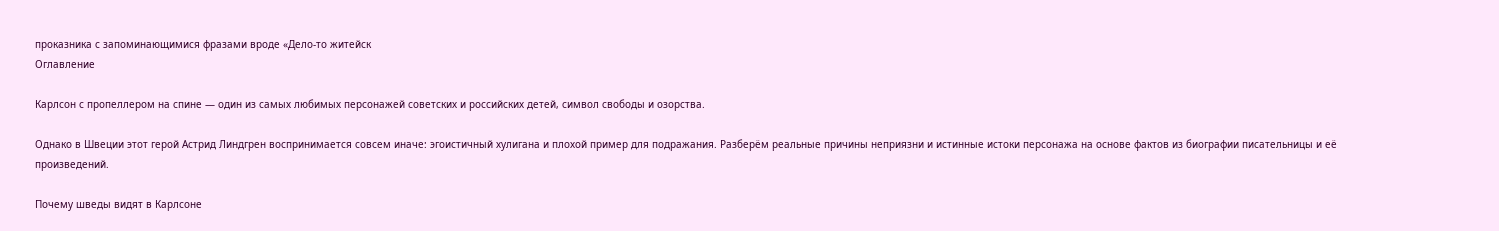проказника с запоминающимися фразами вроде «Дело-то житейск
Оглавление

Карлсон с пропеллером на спине — один из самых любимых персонажей советских и российских детей, символ свободы и озорства.

Однако в Швеции этот герой Астрид Линдгрен воспринимается совсем иначе: эгоистичный хулигана и плохой пример для подражания. Разберём реальные причины неприязни и истинные истоки персонажа на основе фактов из биографии писательницы и её произведений.

Почему шведы видят в Карлсоне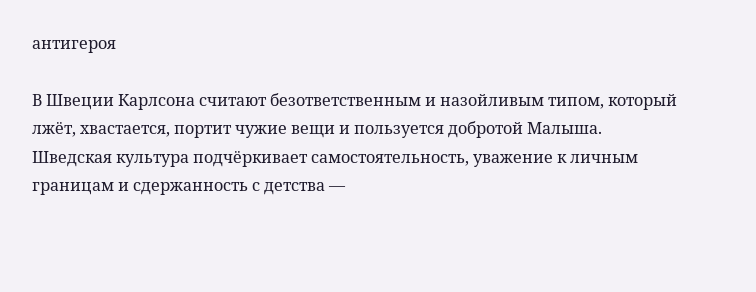антигероя

В Швеции Карлсона считают безответственным и назойливым типом, который лжёт, хвастается, портит чужие вещи и пользуется добротой Малыша. Шведская культура подчёркивает самостоятельность, уважение к личным границам и сдержанность с детства —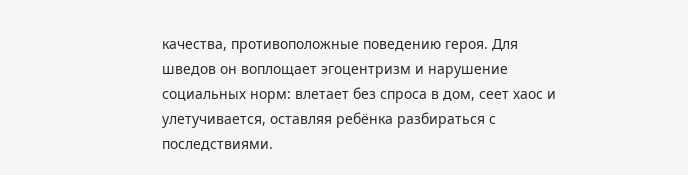качества, противоположные поведению героя. Для шведов он воплощает эгоцентризм и нарушение социальных норм: влетает без спроса в дом, сеет хаос и улетучивается, оставляя ребёнка разбираться с последствиями.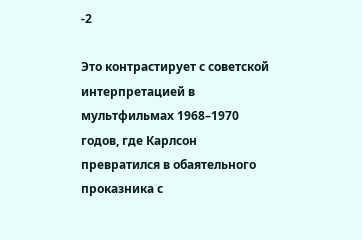-2

Это контрастирует с советской интерпретацией в мультфильмах 1968–1970 годов, где Карлсон превратился в обаятельного проказника с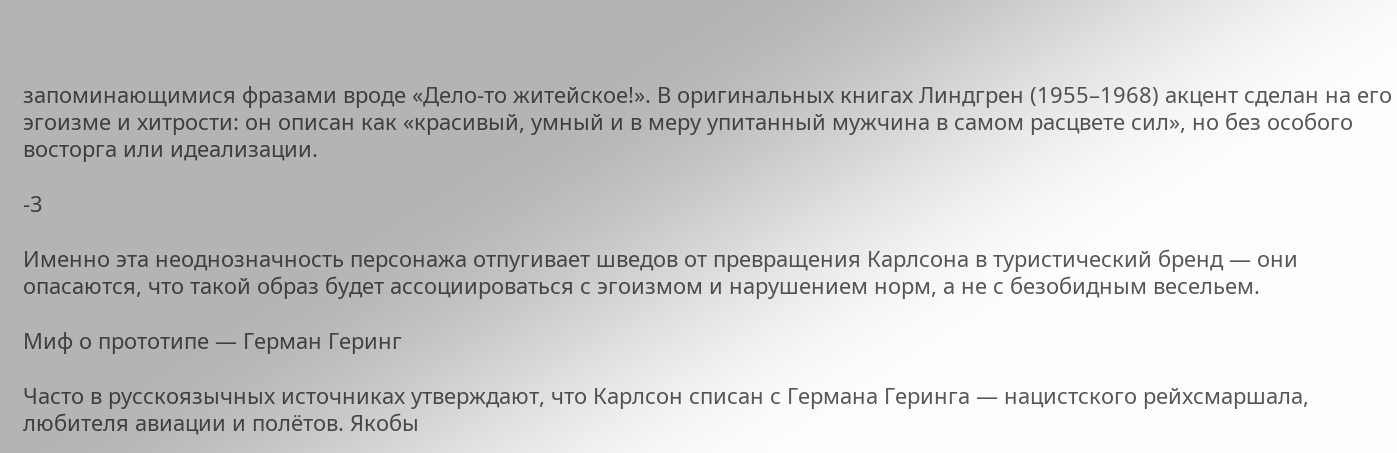запоминающимися фразами вроде «Дело-то житейское!». В оригинальных книгах Линдгрен (1955–1968) акцент сделан на его эгоизме и хитрости: он описан как «красивый, умный и в меру упитанный мужчина в самом расцвете сил», но без особого восторга или идеализации.

-3

Именно эта неоднозначность персонажа отпугивает шведов от превращения Карлсона в туристический бренд — они опасаются, что такой образ будет ассоциироваться с эгоизмом и нарушением норм, а не с безобидным весельем.

Миф о прототипе — Герман Геринг

Часто в русскоязычных источниках утверждают, что Карлсон списан с Германа Геринга — нацистского рейхсмаршала, любителя авиации и полётов. Якобы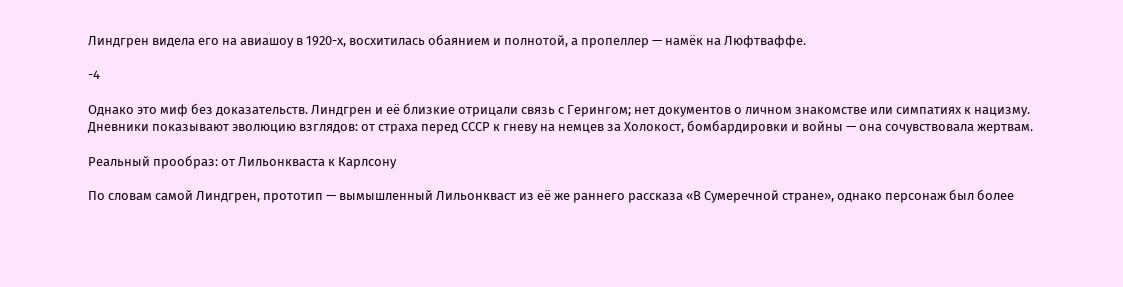Линдгрен видела его на авиашоу в 1920-х, восхитилась обаянием и полнотой, а пропеллер — намёк на Люфтваффе.

-4

Однако это миф без доказательств. Линдгрен и её близкие отрицали связь с Герингом; нет документов о личном знакомстве или симпатиях к нацизму. Дневники показывают эволюцию взглядов: от страха перед СССР к гневу на немцев за Холокост, бомбардировки и войны — она сочувствовала жертвам.

Реальный прообраз: от Лильонкваста к Карлсону

По словам самой Линдгрен, прототип — вымышленный Лильонкваст из её же раннего рассказа «В Сумеречной стране», однако персонаж был более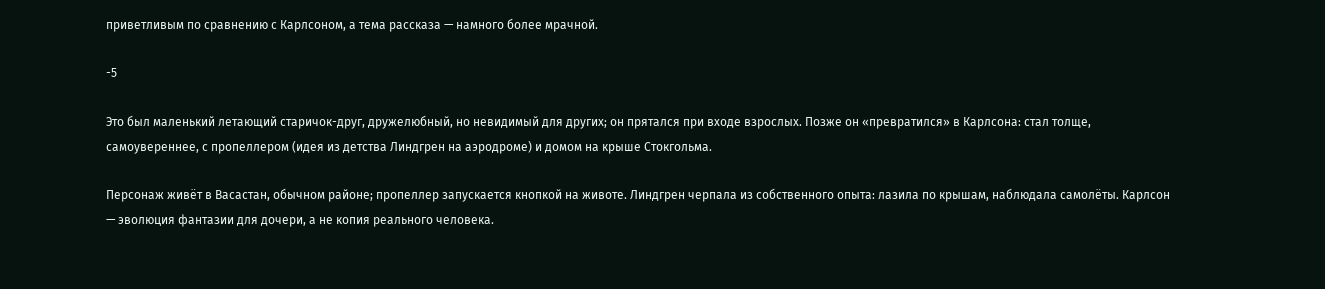приветливым по сравнению с Карлсоном, а тема рассказа — намного более мрачной.

-5

Это был маленький летающий старичок-друг, дружелюбный, но невидимый для других; он прятался при входе взрослых. Позже он «превратился» в Карлсона: стал толще, самоувереннее, с пропеллером (идея из детства Линдгрен на аэродроме) и домом на крыше Стокгольма.

Персонаж живёт в Васастан, обычном районе; пропеллер запускается кнопкой на животе. Линдгрен черпала из собственного опыта: лазила по крышам, наблюдала самолёты. Карлсон — эволюция фантазии для дочери, а не копия реального человека.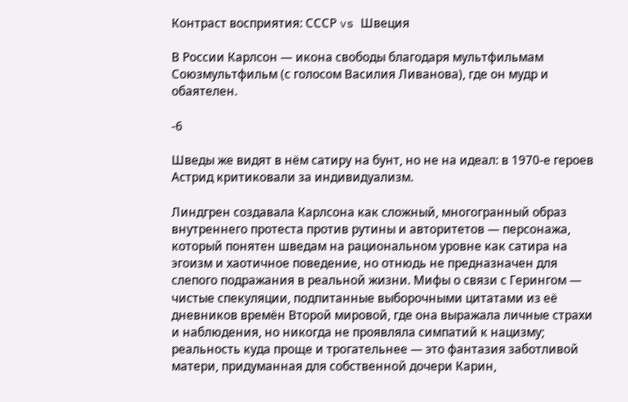Контраст восприятия: СССР vs Швеция

В России Карлсон — икона свободы благодаря мультфильмам Союзмультфильм (с голосом Василия Ливанова), где он мудр и обаятелен.

-6

Шведы же видят в нём сатиру на бунт, но не на идеал: в 1970-е героев Астрид критиковали за индивидуализм.

Линдгрен создавала Карлсона как сложный, многогранный образ внутреннего протеста против рутины и авторитетов — персонажа, который понятен шведам на рациональном уровне как сатира на эгоизм и хаотичное поведение, но отнюдь не предназначен для слепого подражания в реальной жизни. Мифы о связи с Герингом — чистые спекуляции, подпитанные выборочными цитатами из её дневников времён Второй мировой, где она выражала личные страхи и наблюдения, но никогда не проявляла симпатий к нацизму; реальность куда проще и трогательнее — это фантазия заботливой матери, придуманная для собственной дочери Карин,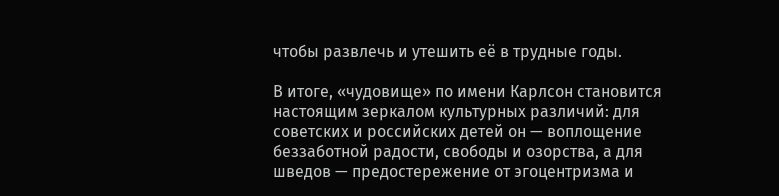чтобы развлечь и утешить её в трудные годы.

В итоге, «чудовище» по имени Карлсон становится настоящим зеркалом культурных различий: для советских и российских детей он — воплощение беззаботной радости, свободы и озорства, а для шведов — предостережение от эгоцентризма и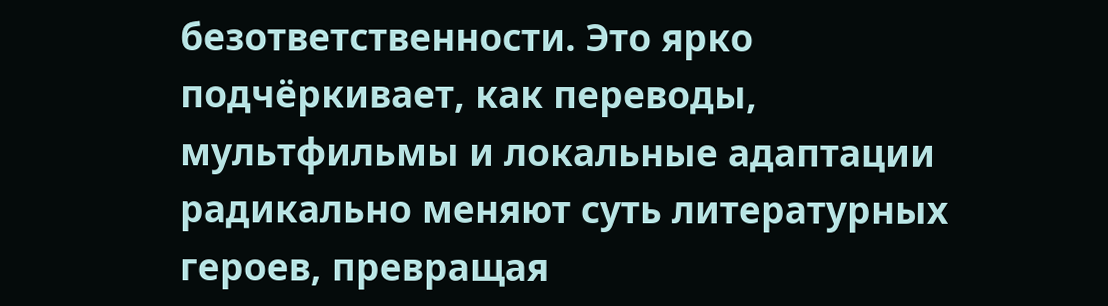безответственности. Это ярко подчёркивает, как переводы, мультфильмы и локальные адаптации радикально меняют суть литературных героев, превращая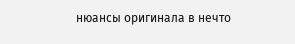нюансы оригинала в нечто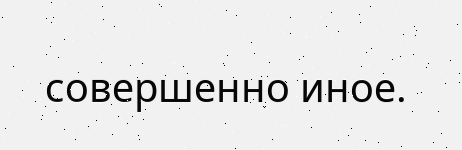совершенно иное.